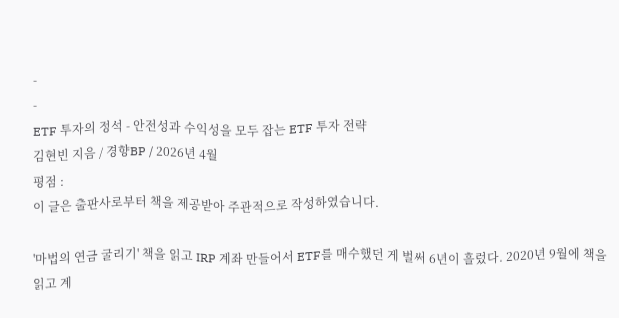-
-
ETF 투자의 정석 - 안전성과 수익성을 모두 잡는 ETF 투자 전략
김현빈 지음 / 경향BP / 2026년 4월
평점 :
이 글은 출판사로부터 책을 제공받아 주관적으로 작성하였습니다.

'마법의 연금 굴리기' 책을 읽고 IRP 계좌 만들어서 ETF를 매수했던 게 벌써 6년이 흘렀다. 2020년 9월에 책을 읽고 계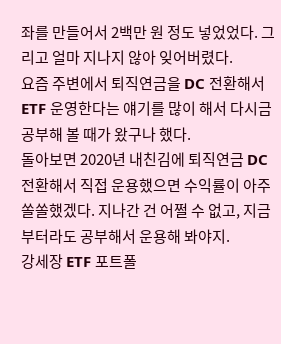좌를 만들어서 2백만 원 정도 넣었었다. 그리고 얼마 지나지 않아 잊어버렸다.
요즘 주변에서 퇴직연금을 DC 전환해서 ETF 운영한다는 얘기를 많이 해서 다시금 공부해 볼 때가 왔구나 했다.
돌아보면 2020년 내친김에 퇴직연금 DC 전환해서 직접 운용했으면 수익률이 아주 쏠쏠했겠다. 지나간 건 어쩔 수 없고, 지금부터라도 공부해서 운용해 봐야지.
강세장 ETF 포트폴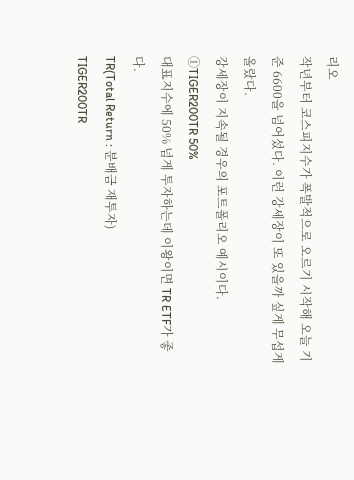리오
작년부터 코스피지수가 폭발적으로 오르기 시작해 오늘 기준 6600을 넘어섰다. 이런 강세장이 또 있을까 싶게 무섭게 올랐다.
강세장이 지속될 경우의 포트폴리오 예시이다.
①TIGER200TR 50%
대표지수에 50% 넘게 투자하는데 이왕이면 TR ETF가 좋다.
TR(Total Return : 분배금 재투자)
TIGER200TR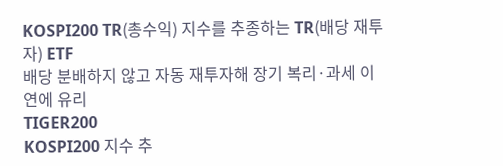KOSPI200 TR(총수익) 지수를 추종하는 TR(배당 재투자) ETF
배당 분배하지 않고 자동 재투자해 장기 복리·과세 이연에 유리
TIGER200
KOSPI200 지수 추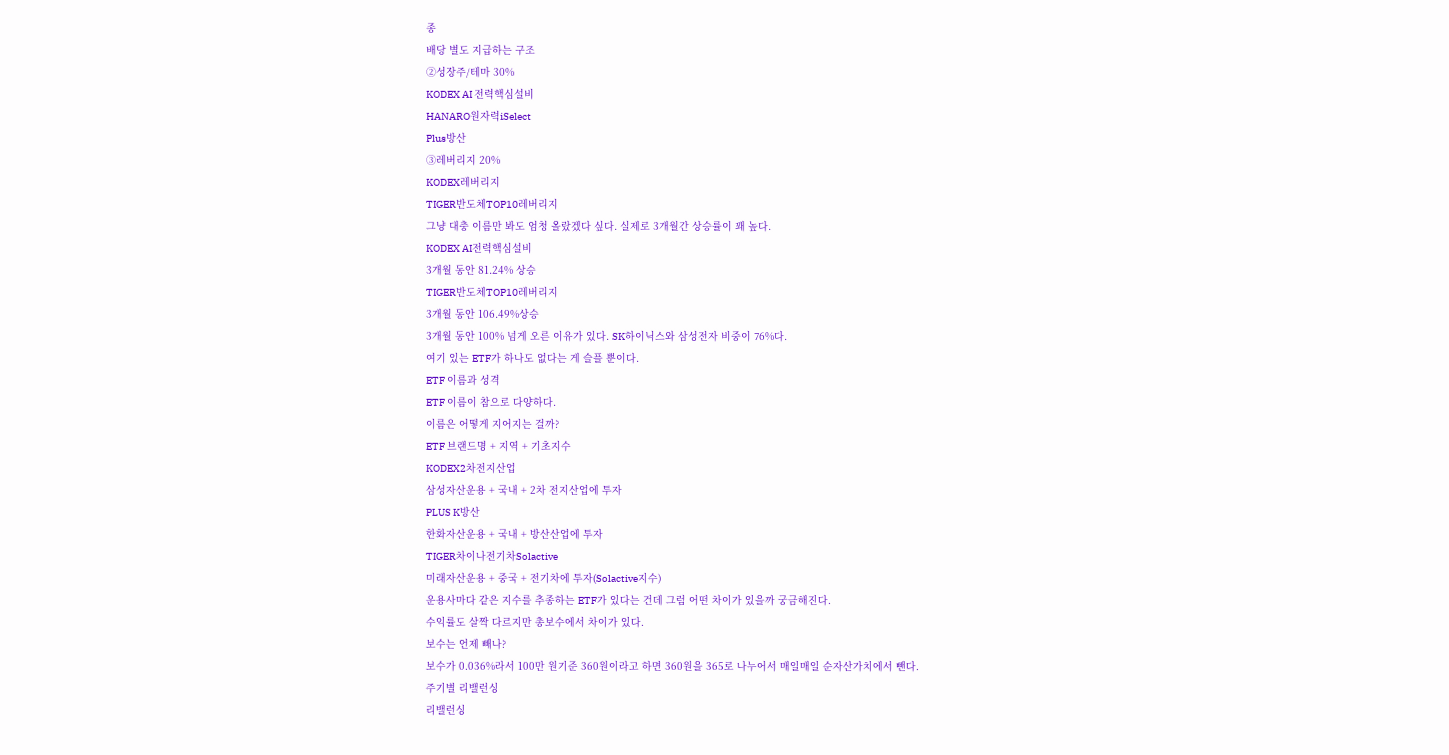종
배당 별도 지급하는 구조
②성장주/테마 30%
KODEX AI 전력핵심설비
HANARO원자력iSelect
Plus방산
③레버리지 20%
KODEX레버리지
TIGER반도체TOP10레버리지
그냥 대충 이름만 봐도 엄청 올랐겠다 싶다. 실제로 3개월간 상승률이 꽤 높다.
KODEX AI전력핵심설비
3개월 동안 81.24% 상승
TIGER반도체TOP10레버리지
3개월 동안 106.49%상승
3개월 동안 100% 넘게 오른 이유가 있다. SK하이닉스와 삼성전자 비중이 76%다.
여기 있는 ETF가 하나도 없다는 게 슬플 뿐이다.
ETF 이름과 성격
ETF 이름이 참으로 다양하다.
이름은 어떻게 지어지는 걸까?
ETF 브랜드명 + 지역 + 기초지수
KODEX2차전지산업
삼성자산운용 + 국내 + 2차 전지산업에 투자
PLUS K방산
한화자산운용 + 국내 + 방산산업에 투자
TIGER차이나전기차Solactive
미래자산운용 + 중국 + 전기차에 투자(Solactive지수)
운용사마다 같은 지수를 추종하는 ETF가 있다는 건데 그럼 어떤 차이가 있을까 궁금해진다.
수익률도 살짝 다르지만 총보수에서 차이가 있다.
보수는 언제 빼나?
보수가 0.036%라서 100만 원기준 360원이라고 하면 360원을 365로 나누어서 매일매일 순자산가치에서 뺀다.
주기별 리밸런싱
리밸런싱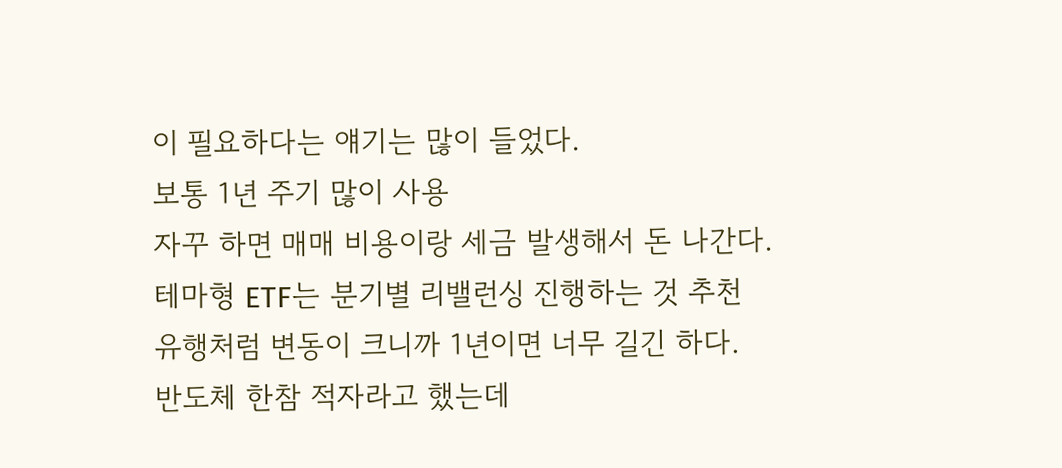이 필요하다는 얘기는 많이 들었다.
보통 1년 주기 많이 사용
자꾸 하면 매매 비용이랑 세금 발생해서 돈 나간다.
테마형 ETF는 분기별 리밸런싱 진행하는 것 추천
유행처럼 변동이 크니까 1년이면 너무 길긴 하다.
반도체 한참 적자라고 했는데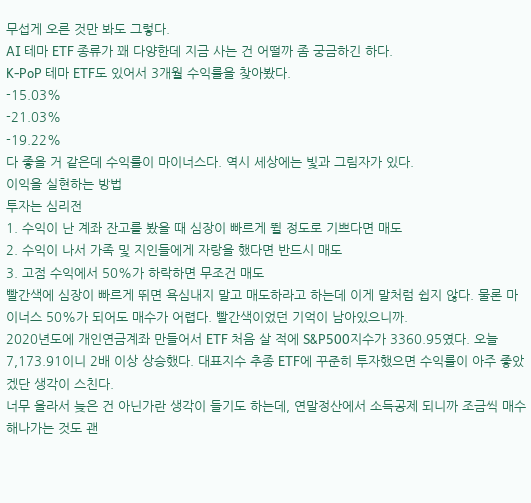무섭게 오른 것만 봐도 그렇다.
AI 테마 ETF 종류가 꽤 다양한데 지금 사는 건 어떨까 좀 궁금하긴 하다.
K-PoP 테마 ETF도 있어서 3개월 수익률을 찾아봤다.
-15.03%
-21.03%
-19.22%
다 좋을 거 같은데 수익률이 마이너스다. 역시 세상에는 빛과 그림자가 있다.
이익을 실현하는 방법
투자는 심리전
1. 수익이 난 계좌 잔고를 봤을 때 심장이 빠르게 뛸 정도로 기쁘다면 매도
2. 수익이 나서 가족 및 지인들에게 자랑을 했다면 반드시 매도
3. 고점 수익에서 50%가 하락하면 무조건 매도
빨간색에 심장이 빠르게 뛰면 욕심내지 말고 매도하라고 하는데 이게 말처럼 쉽지 않다. 물론 마이너스 50%가 되어도 매수가 어렵다. 빨간색이었던 기억이 남아있으니까.
2020년도에 개인연금계좌 만들어서 ETF 처음 살 적에 S&P500지수가 3360.95였다. 오늘 7,173.91이니 2배 이상 상승했다. 대표지수 추종 ETF에 꾸준히 투자했으면 수익률이 아주 좋았겠단 생각이 스친다.
너무 올라서 늦은 건 아닌가란 생각이 들기도 하는데, 연말정산에서 소득공제 되니까 조금씩 매수해나가는 것도 괜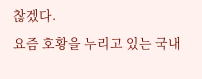찮겠다.
요즘 호황을 누리고 있는 국내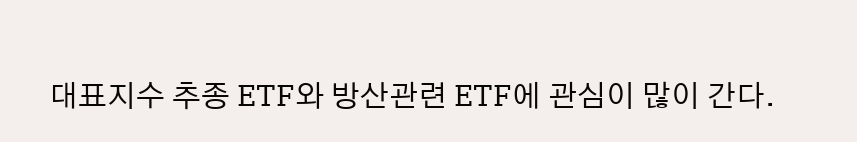대표지수 추종 ETF와 방산관련 ETF에 관심이 많이 간다.